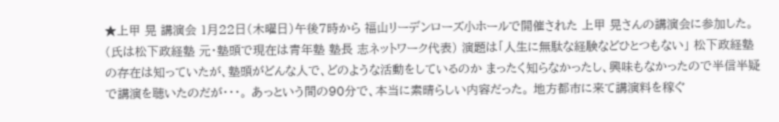★上甲 晃 講演会 1月22日(木曜日)午後7時から 福山リーデンローズ小ホールで開催された 上甲 晃さんの講演会に参加した。 (氏は松下政経塾 元・塾頭で現在は青年塾 塾長 志ネットワーク代表) 演題は「人生に無駄な経験などひとつもない」 松下政経塾の存在は知っていたが、塾頭がどんな人で、どのような活動をしているのか まったく知らなかったし、興味もなかったので半信半疑で講演を聴いたのだが・・・。 あっという間の90分で、本当に素晴らしい内容だった。 地方都市に来て講演料を稼ぐ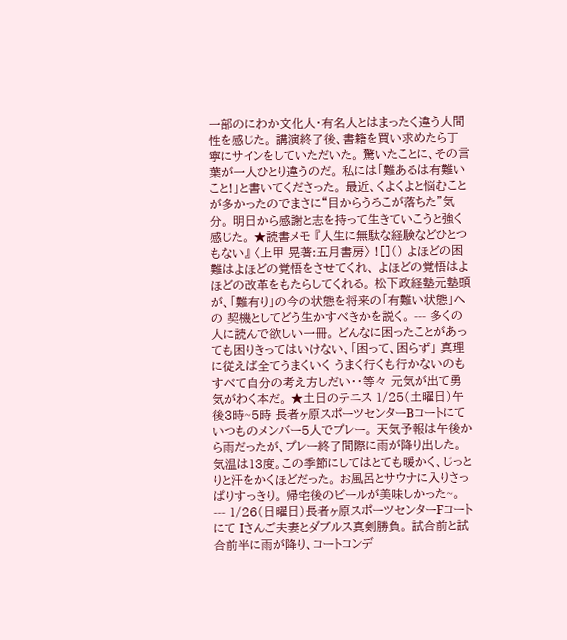一部のにわか文化人・有名人とはまったく違う人間性を感じた。 講演終了後、書籍を買い求めたら丁寧にサインをしていただいた。 驚いたことに、その言葉が一人ひとり違うのだ。 私には「難あるは有難いこと!」と書いてくださった。 最近、くよくよと悩むことが多かったのでまさに“目からうろこが落ちた”気分。 明日から感謝と志を持って生きていこうと強く感じた。 ★読書メモ 『人生に無駄な経験などひとつもない』 〈上甲 晃著:五月書房〉 ![]() よほどの困難はよほどの覚悟をさせてくれ、 よほどの覚悟はよほどの改革をもたらしてくれる。 松下政経塾元塾頭が、「難有り」の今の状態を将来の「有難い状態」への 契機としてどう生かすべきかを説く。 --- 多くの人に読んで欲しい一冊。 どんなに困ったことがあっても困りきってはいけない、「困って、困らず」 真理に従えば全てうまくいく うまく行くも行かないのもすべて自分の考え方しだい・・等々 元気が出て勇気がわく本だ。 ★土日のテニス 1/25(土曜日)午後3時~5時 長者ヶ原スポーツセンターBコートにて いつものメンバー5人でプレー。 天気予報は午後から雨だったが、プレー終了間際に雨が降り出した。 気温は13度。この季節にしてはとても暖かく、じっとりと汗をかくほどだった。 お風呂とサウナに入りさっぱりすっきり。 帰宅後のビールが美味しかった~。 --- 1/26(日曜日)長者ヶ原スポーツセンターFコートにて Iさんご夫妻とダブルス真剣勝負。 試合前と試合前半に雨が降り、コートコンデ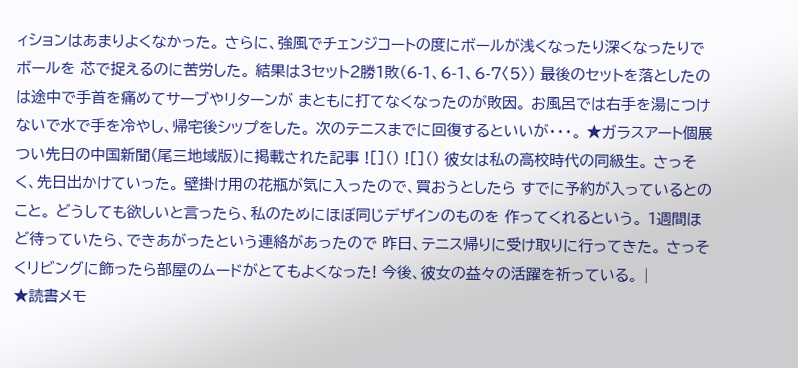ィションはあまりよくなかった。 さらに、強風でチェンジコートの度にボールが浅くなったり深くなったりでボールを 芯で捉えるのに苦労した。 結果は3セット2勝1敗(6-1、6-1、6-7〈5〉) 最後のセットを落としたのは途中で手首を痛めてサーブやリターンが まともに打てなくなったのが敗因。 お風呂では右手を湯につけないで水で手を冷やし、帰宅後シップをした。 次のテニスまでに回復するといいが・・・。 ★ガラスアート個展 つい先日の中国新聞(尾三地域版)に掲載された記事 ![]() ![]() 彼女は私の高校時代の同級生。 さっそく、先日出かけていった。 壁掛け用の花瓶が気に入ったので、買おうとしたら すでに予約が入っているとのこと。 どうしても欲しいと言ったら、私のためにほぼ同じデザインのものを 作ってくれるという。 1週間ほど待っていたら、できあがったという連絡があったので 昨日、テニス帰りに受け取りに行ってきた。 さっそくリビングに飾ったら部屋のムードがとてもよくなった! 今後、彼女の益々の活躍を祈っている。 |
★読書メモ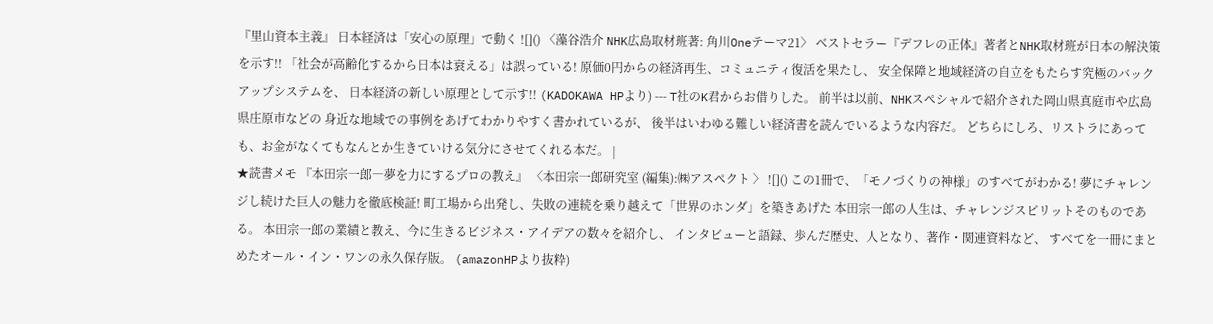『里山資本主義』 日本経済は「安心の原理」で動く ![]() 〈藻谷浩介 NHK広島取材班著: 角川Oneテーマ21〉 ベストセラー『デフレの正体』著者とNHK取材班が日本の解決策を示す!! 「社会が高齢化するから日本は衰える」は誤っている! 原価0円からの経済再生、コミュニティ復活を果たし、 安全保障と地域経済の自立をもたらす究極のバックアップシステムを、 日本経済の新しい原理として示す!! (KADOKAWA HPより) --- T社のK君からお借りした。 前半は以前、NHKスペシャルで紹介された岡山県真庭市や広島県庄原市などの 身近な地域での事例をあげてわかりやすく書かれているが、 後半はいわゆる難しい経済書を読んでいるような内容だ。 どちらにしろ、リストラにあっても、お金がなくてもなんとか生きていける気分にさせてくれる本だ。 |
★読書メモ 『本田宗一郎―夢を力にするプロの教え』 〈本田宗一郎研究室 (編集):㈱アスペクト 〉 ![]() この1冊で、「モノづくりの神様」のすべてがわかる! 夢にチャレンジし続けた巨人の魅力を徹底検証! 町工場から出発し、失敗の連続を乗り越えて「世界のホンダ」を築きあげた 本田宗一郎の人生は、チャレンジスピリットそのものである。 本田宗一郎の業績と教え、今に生きるビジネス・アイデアの数々を紹介し、 インタビューと語録、歩んだ歴史、人となり、著作・関連資料など、 すべてを一冊にまとめたオール・イン・ワンの永久保存版。 (amazonHPより抜粋)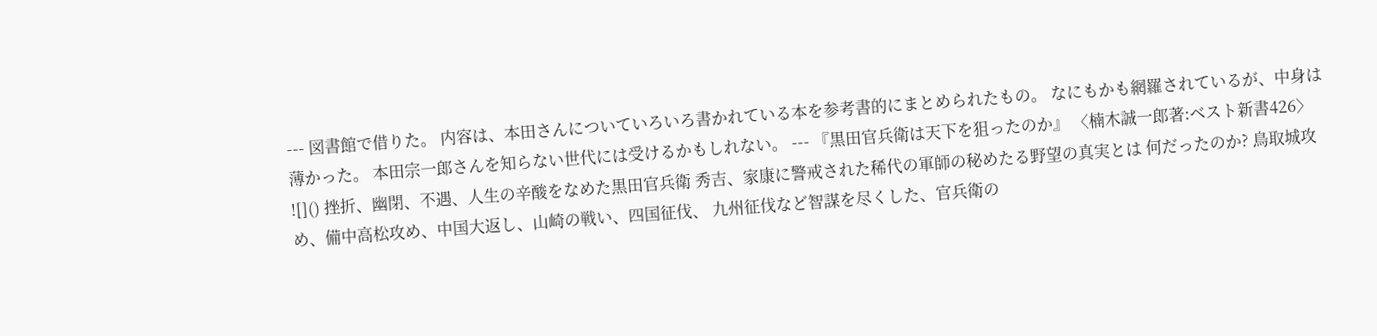--- 図書館で借りた。 内容は、本田さんについていろいろ書かれている本を参考書的にまとめられたもの。 なにもかも網羅されているが、中身は薄かった。 本田宗一郎さんを知らない世代には受けるかもしれない。 --- 『黒田官兵衛は天下を狙ったのか』 〈楠木誠一郎著:ベスト新書426〉 ![]() 挫折、幽閉、不遇、人生の辛酸をなめた黒田官兵衛 秀吉、家康に警戒された稀代の軍師の秘めたる野望の真実とは 何だったのか? 鳥取城攻め、備中高松攻め、中国大返し、山崎の戦い、四国征伐、 九州征伐など智謀を尽くした、官兵衛の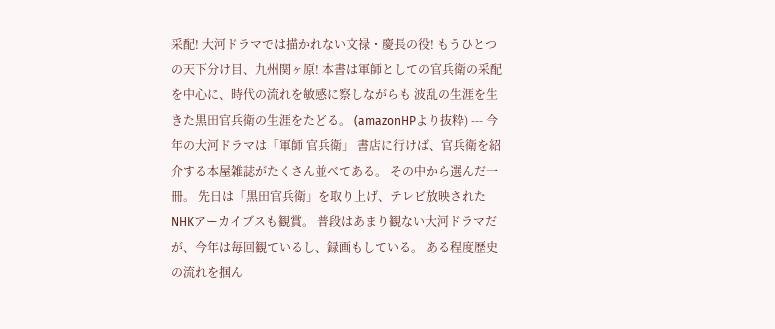采配! 大河ドラマでは描かれない文禄・慶長の役! もうひとつの天下分け目、九州関ヶ原! 本書は軍師としての官兵衛の采配を中心に、時代の流れを敏感に察しながらも 波乱の生涯を生きた黒田官兵衛の生涯をたどる。 (amazonHPより抜粋) --- 今年の大河ドラマは「軍師 官兵衛」 書店に行けば、官兵衛を紹介する本屋雑誌がたくさん並べてある。 その中から選んだ一冊。 先日は「黒田官兵衛」を取り上げ、テレビ放映されたNHKアーカイブスも観賞。 普段はあまり観ない大河ドラマだが、今年は毎回観ているし、録画もしている。 ある程度歴史の流れを掴ん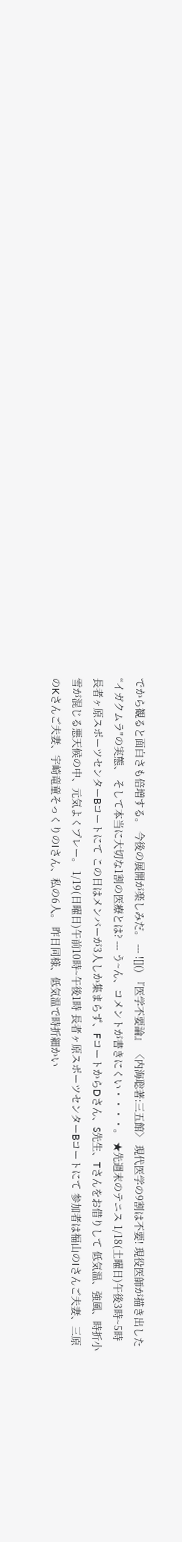でから観ると面白さも倍増する。 今後の展開が楽しみだ。 --- ![]() 『医学不要論』 〈内海聡著:三五館〉 現代医学の9割は不要! 現役医師が描き出した“イガクムラ"の実態、 そして本当に大切な1割の医療とは? --- う~ん、コメントが書きにくい・・・・。 ★先週末のテニス 1/18(土曜日)午後3時~5時 長者ヶ原スポーツセンターBコートにて この日はメンバーが3人しか集まらず、FコートからDさん、S先生、Tさんをお借りして 低気温、強風、時折小雪が混じる悪天候の中、元気よくプレー。 1/19(日曜日)午前10時~午後1時 長者ヶ原スポーツセンターBコートにて 参加者は福山のIさんご夫妻、三原のKさんご夫妻、宇崎竜童そっくりのIさん、私の6人。 昨日同様、低気温で時折細かい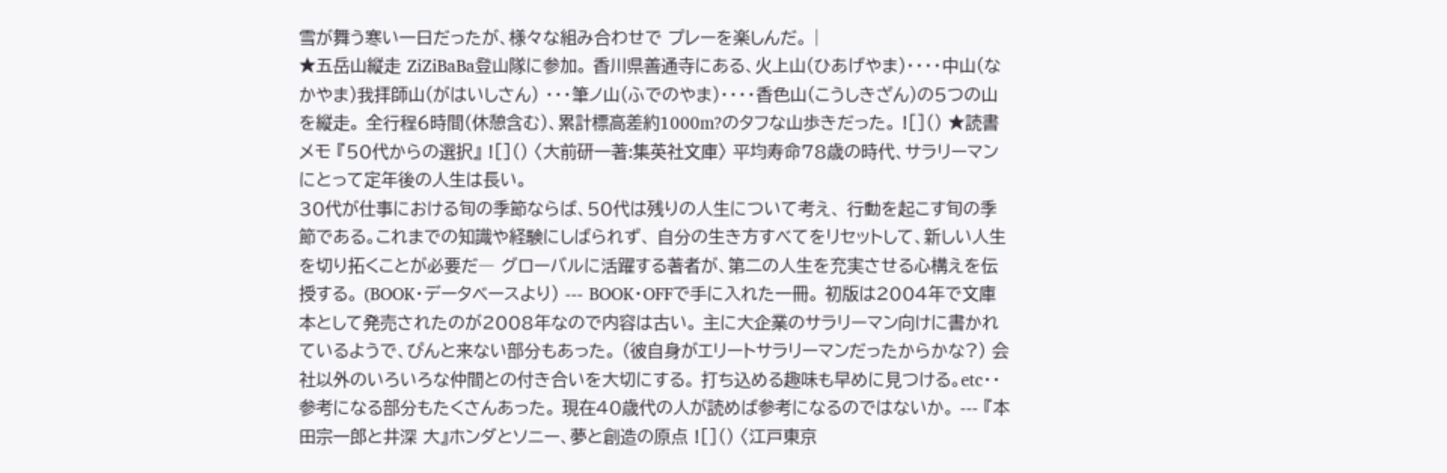雪が舞う寒い一日だったが、様々な組み合わせで プレーを楽しんだ。 |
★五岳山縦走 ZiZiBaBa登山隊に参加。 香川県善通寺にある、火上山(ひあげやま)・・・・中山(なかやま)我拝師山(がはいしさん) ・・・筆ノ山(ふでのやま)・・・・香色山(こうしきざん)の5つの山を縦走。 全行程6時間(休憩含む)、累計標高差約1000m?のタフな山歩きだった。 ![]() ★読書メモ 『50代からの選択』 ![]() 〈大前研一著:集英社文庫〉 平均寿命78歳の時代、サラリーマンにとって定年後の人生は長い。
30代が仕事における旬の季節ならば、50代は残りの人生について考え、 行動を起こす旬の季節である。これまでの知識や経験にしばられず、 自分の生き方すべてをリセットして、新しい人生を切り拓くことが必要だ― グローバルに活躍する著者が、第二の人生を充実させる心構えを伝授する。 (BOOK・データベースより) --- BOOK・OFFで手に入れた一冊。 初版は2004年で文庫本として発売されたのが2008年なので内容は古い。 主に大企業のサラリーマン向けに書かれているようで、ぴんと来ない部分もあった。 (彼自身がエリートサラリーマンだったからかな?) 会社以外のいろいろな仲間との付き合いを大切にする。 打ち込める趣味も早めに見つける。etc・・参考になる部分もたくさんあった。 現在40歳代の人が読めば参考になるのではないか。 --- 『本田宗一郎と井深 大』ホンダとソニー、夢と創造の原点 ![]() 〈江戸東京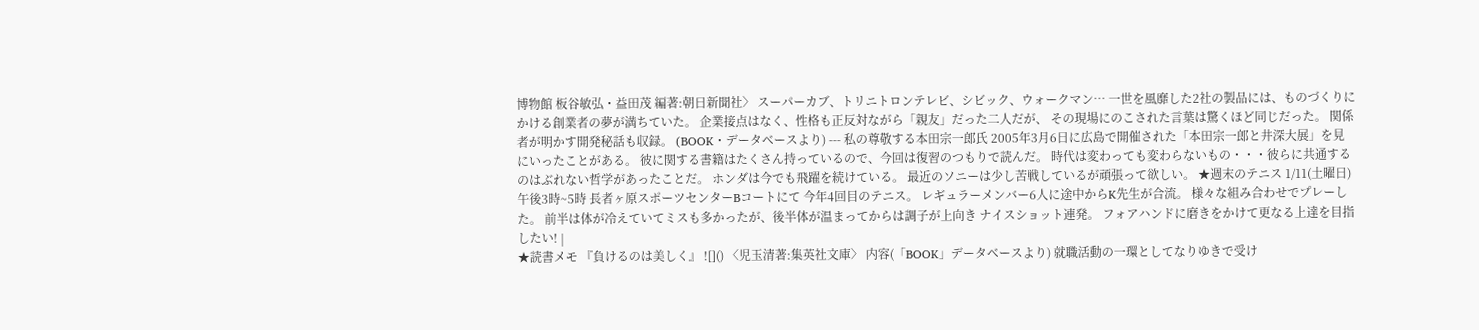博物館 板谷敏弘・益田茂 編著:朝日新聞社〉 スーパーカブ、トリニトロンテレビ、シビック、ウォークマン… 一世を風靡した2社の製品には、ものづくりにかける創業者の夢が満ちていた。 企業接点はなく、性格も正反対ながら「親友」だった二人だが、 その現場にのこされた言葉は驚くほど同じだった。 関係者が明かす開発秘話も収録。 (BOOK・データベースより) --- 私の尊敬する本田宗一郎氏 2005年3月6日に広島で開催された「本田宗一郎と井深大展」を見にいったことがある。 彼に関する書籍はたくさん持っているので、今回は復習のつもりで読んだ。 時代は変わっても変わらないもの・・・彼らに共通するのはぶれない哲学があったことだ。 ホンダは今でも飛躍を続けている。 最近のソニーは少し苦戦しているが頑張って欲しい。 ★週末のテニス 1/11(土曜日)午後3時~5時 長者ヶ原スポーツセンターBコートにて 今年4回目のテニス。 レギュラーメンバー6人に途中からK先生が合流。 様々な組み合わせでプレーした。 前半は体が冷えていてミスも多かったが、後半体が温まってからは調子が上向き ナイスショット連発。 フォアハンドに磨きをかけて更なる上達を目指したい! |
★読書メモ 『負けるのは美しく』 ![]() 〈児玉清著:集英社文庫〉 内容(「BOOK」データベースより) 就職活動の一環としてなりゆきで受け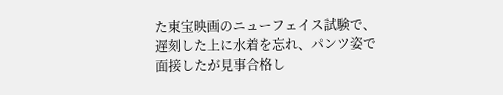た東宝映画のニューフェイス試験で、 遅刻した上に水着を忘れ、パンツ姿で面接したが見事合格し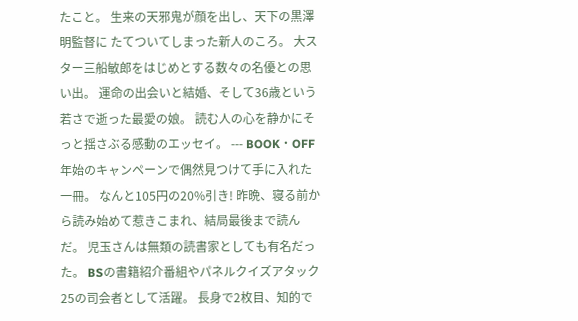たこと。 生来の天邪鬼が顔を出し、天下の黒澤明監督に たてついてしまった新人のころ。 大スター三船敏郎をはじめとする数々の名優との思い出。 運命の出会いと結婚、そして36歳という若さで逝った最愛の娘。 読む人の心を静かにそっと揺さぶる感動のエッセイ。 --- BOOK・OFF年始のキャンペーンで偶然見つけて手に入れた一冊。 なんと105円の20%引き! 昨晩、寝る前から読み始めて惹きこまれ、結局最後まで読んだ。 児玉さんは無類の読書家としても有名だった。 BSの書籍紹介番組やパネルクイズアタック25の司会者として活躍。 長身で2枚目、知的で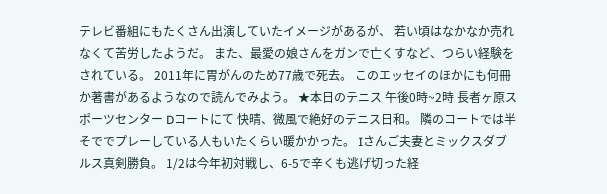テレビ番組にもたくさん出演していたイメージがあるが、 若い頃はなかなか売れなくて苦労したようだ。 また、最愛の娘さんをガンで亡くすなど、つらい経験をされている。 2011年に胃がんのため77歳で死去。 このエッセイのほかにも何冊か著書があるようなので読んでみよう。 ★本日のテニス 午後0時~2時 長者ヶ原スポーツセンター Dコートにて 快晴、微風で絶好のテニス日和。 隣のコートでは半そででプレーしている人もいたくらい暖かかった。 Iさんご夫妻とミックスダブルス真剣勝負。 1/2は今年初対戦し、6-5で辛くも逃げ切った経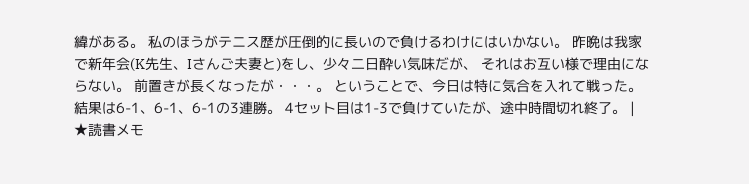緯がある。 私のほうがテニス歴が圧倒的に長いので負けるわけにはいかない。 昨晩は我家で新年会(K先生、Iさんご夫妻と)をし、少々二日酔い気味だが、 それはお互い様で理由にならない。 前置きが長くなったが・・・。 ということで、今日は特に気合を入れて戦った。 結果は6-1、6-1、6-1の3連勝。 4セット目は1-3で負けていたが、途中時間切れ終了。 |
★読書メモ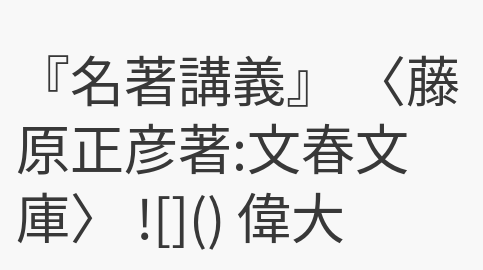『名著講義』 〈藤原正彦著:文春文庫〉 ![]() 偉大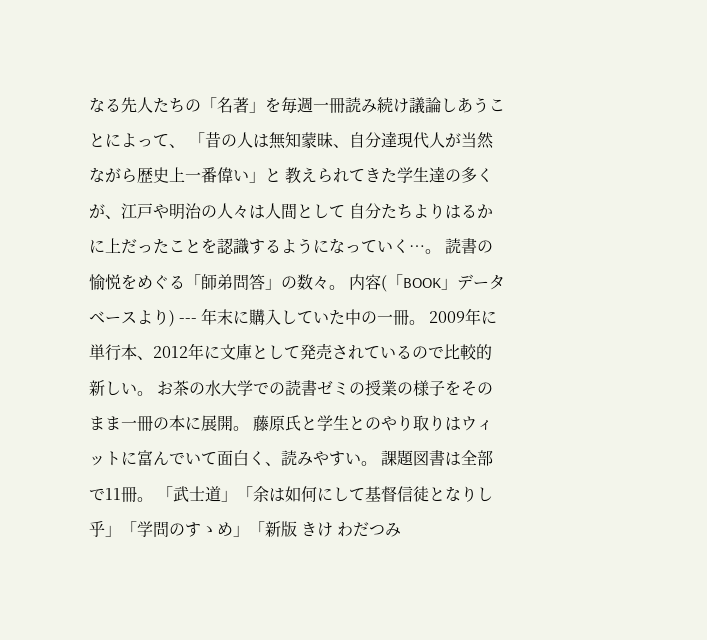なる先人たちの「名著」を毎週一冊読み続け議論しあうことによって、 「昔の人は無知蒙昧、自分達現代人が当然ながら歴史上一番偉い」と 教えられてきた学生達の多くが、江戸や明治の人々は人間として 自分たちよりはるかに上だったことを認識するようになっていく…。 読書の愉悦をめぐる「師弟問答」の数々。 内容(「BOOK」データベースより) --- 年末に購入していた中の一冊。 2009年に単行本、2012年に文庫として発売されているので比較的新しい。 お茶の水大学での読書ゼミの授業の様子をそのまま一冊の本に展開。 藤原氏と学生とのやり取りはウィットに富んでいて面白く、読みやすい。 課題図書は全部で11冊。 「武士道」「余は如何にして基督信徒となりし乎」「学問のすゝめ」「新版 きけ わだつみ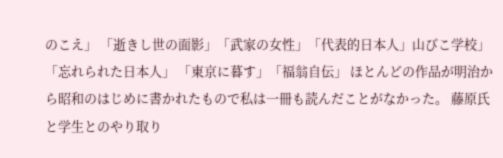のこえ」 「逝きし世の面影」「武家の女性」「代表的日本人」山びこ学校」「忘れられた日本人」 「東京に暮す」「福翁自伝」 ほとんどの作品が明治から昭和のはじめに書かれたもので私は一冊も読んだことがなかった。 藤原氏と学生とのやり取り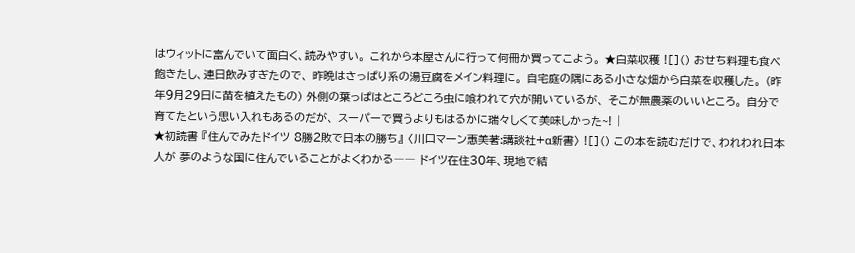はウィットに富んでいて面白く、読みやすい。 これから本屋さんに行って何冊か買ってこよう。 ★白菜収穫 ![]() おせち料理も食べ飽きたし、連日飲みすぎたので、 昨晩はさっぱり系の湯豆腐をメイン料理に。 自宅庭の隅にある小さな畑から白菜を収穫した。 (昨年9月29日に苗を植えたもの) 外側の葉っぱはところどころ虫に喰われて穴が開いているが、 そこが無農薬のいいところ。 自分で育てたという思い入れもあるのだが、 スーパーで買うよりもはるかに瑞々しくて美味しかった~! |
★初読書 『住んでみたドイツ 8勝2敗で日本の勝ち』 〈川口マーン惠美著:講談社+α新書〉 ![]() この本を読むだけで、われわれ日本人が 夢のような国に住んでいることがよくわかる―― ドイツ在住30年、現地で結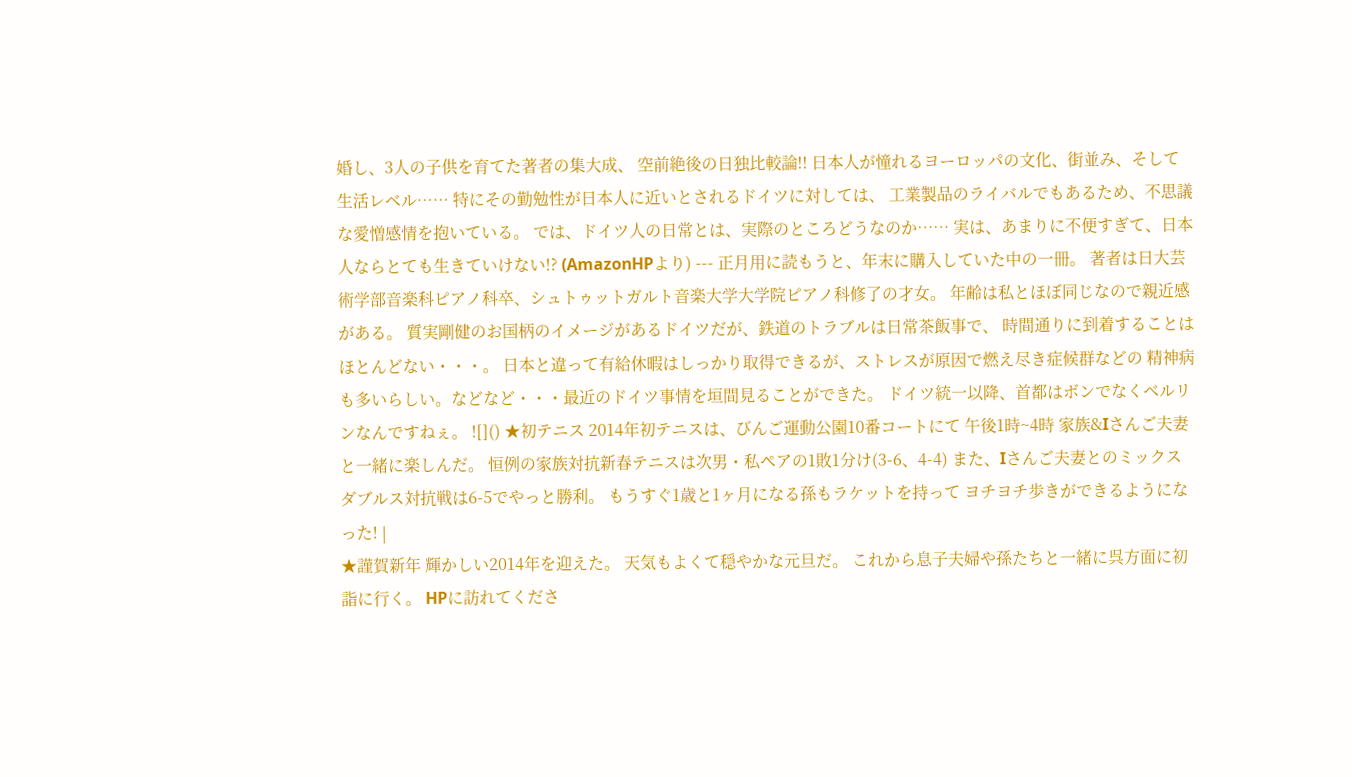婚し、3人の子供を育てた著者の集大成、 空前絶後の日独比較論!! 日本人が憧れるヨーロッパの文化、街並み、そして生活レベル…… 特にその勤勉性が日本人に近いとされるドイツに対しては、 工業製品のライバルでもあるため、不思議な愛憎感情を抱いている。 では、ドイツ人の日常とは、実際のところどうなのか…… 実は、あまりに不便すぎて、日本人ならとても生きていけない!? (AmazonHPより) --- 正月用に読もうと、年末に購入していた中の一冊。 著者は日大芸術学部音楽科ピアノ科卒、シュトゥットガルト音楽大学大学院ピアノ科修了の才女。 年齢は私とほぼ同じなので親近感がある。 質実剛健のお国柄のイメージがあるドイツだが、鉄道のトラブルは日常茶飯事で、 時間通りに到着することはほとんどない・・・。 日本と違って有給休暇はしっかり取得できるが、ストレスが原因で燃え尽き症候群などの 精神病も多いらしい。などなど・・・最近のドイツ事情を垣間見ることができた。 ドイツ統一以降、首都はボンでなくベルリンなんですねぇ。 ![]() ★初テニス 2014年初テニスは、びんご運動公園10番コートにて 午後1時~4時 家族&Iさんご夫妻と一緒に楽しんだ。 恒例の家族対抗新春テニスは次男・私ペアの1敗1分け(3-6、4-4) また、Iさんご夫妻とのミックスダブルス対抗戦は6-5でやっと勝利。 もうすぐ1歳と1ヶ月になる孫もラケットを持って ヨチヨチ歩きができるようになった! |
★謹賀新年 輝かしい2014年を迎えた。 天気もよくて穏やかな元旦だ。 これから息子夫婦や孫たちと一緒に呉方面に初詣に行く。 HPに訪れてくださ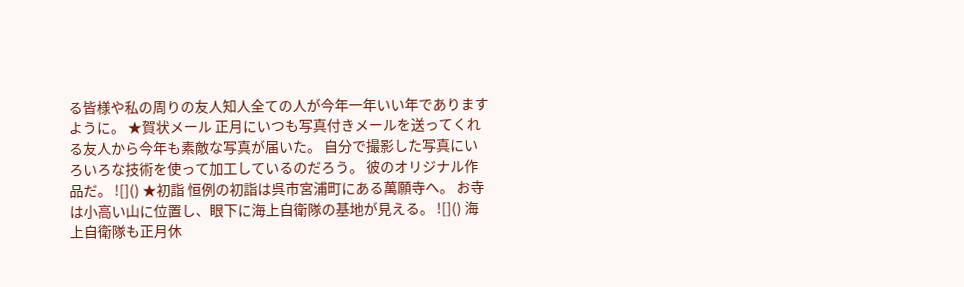る皆様や私の周りの友人知人全ての人が今年一年いい年でありますように。 ★賀状メール 正月にいつも写真付きメールを送ってくれる友人から今年も素敵な写真が届いた。 自分で撮影した写真にいろいろな技術を使って加工しているのだろう。 彼のオリジナル作品だ。 ![]() ★初詣 恒例の初詣は呉市宮浦町にある萬願寺へ。 お寺は小高い山に位置し、眼下に海上自衛隊の基地が見える。 ![]() 海上自衛隊も正月休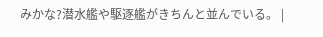みかな?潜水艦や駆逐艦がきちんと並んでいる。 |